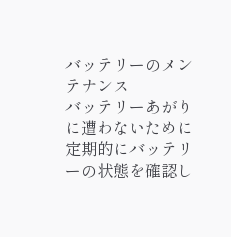バッテリーのメンテナンス
バッテリーあがりに遭わないために定期的にバッテリーの状態を確認し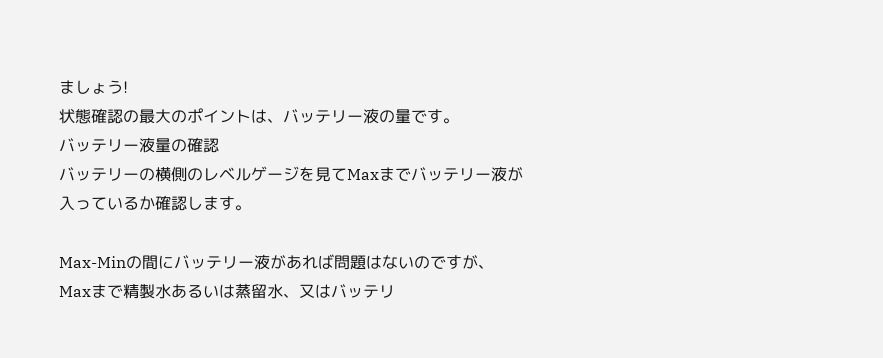ましょう!
状態確認の最大のポイントは、バッテリー液の量です。
バッテリー液量の確認
バッテリーの横側のレベルゲージを見てMaxまでバッテリー液が入っているか確認します。

Max-Minの間にバッテリー液があれば問題はないのですが、Maxまで精製水あるいは蒸留水、又はバッテリ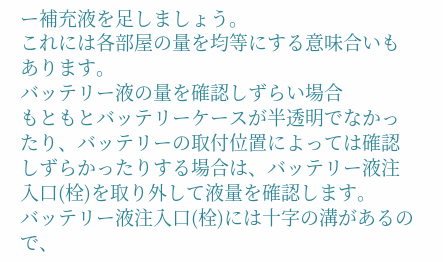ー補充液を足しましょう。
これには各部屋の量を均等にする意味合いもあります。
バッテリー液の量を確認しずらい場合
もともとバッテリーケースが半透明でなかったり、バッテリーの取付位置によっては確認しずらかったりする場合は、バッテリー液注入口(栓)を取り外して液量を確認します。
バッテリー液注入口(栓)には十字の溝があるので、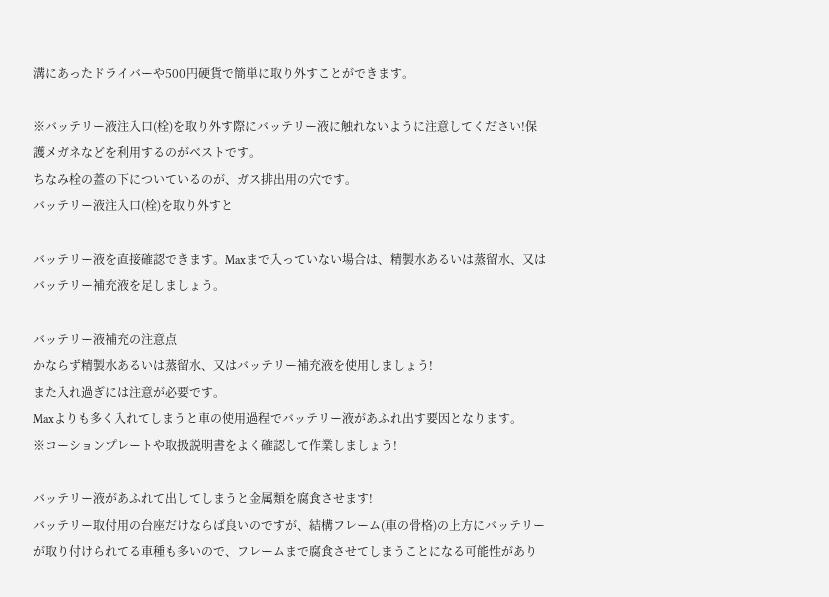溝にあったドライバーや500円硬貨で簡単に取り外すことができます。

※バッテリー液注入口(栓)を取り外す際にバッテリー液に触れないように注意してください!保護メガネなどを利用するのがベストです。
ちなみ栓の蓋の下についているのが、ガス排出用の穴です。
バッテリー液注入口(栓)を取り外すと

バッテリー液を直接確認できます。Maxまで入っていない場合は、精製水あるいは蒸留水、又はバッテリー補充液を足しましょう。

バッテリー液補充の注意点
かならず精製水あるいは蒸留水、又はバッテリー補充液を使用しましょう!
また入れ過ぎには注意が必要です。
Maxよりも多く入れてしまうと車の使用過程でバッテリー液があふれ出す要因となります。
※コーションプレートや取扱説明書をよく確認して作業しましょう!

バッテリー液があふれて出してしまうと金属類を腐食させます!
バッテリー取付用の台座だけならば良いのですが、結構フレーム(車の骨格)の上方にバッテリーが取り付けられてる車種も多いので、フレームまで腐食させてしまうことになる可能性があり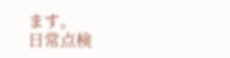ます。
日常点検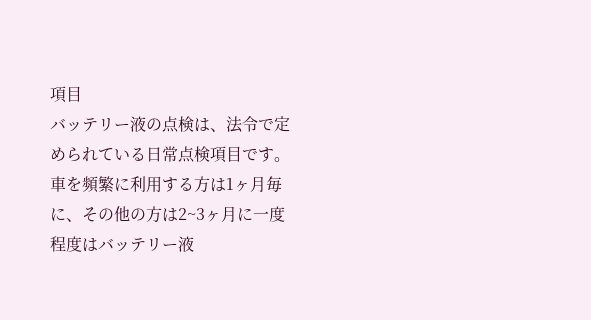項目
バッテリー液の点検は、法令で定められている日常点検項目です。
車を頻繁に利用する方は1ヶ月毎に、その他の方は2~3ヶ月に一度程度はバッテリー液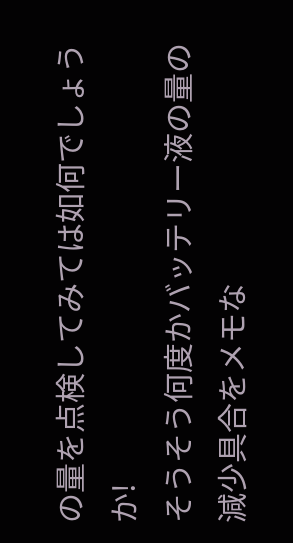の量を点検してみては如何でしょうか!
そうそう何度かバッテリー液の量の減少具合をメモな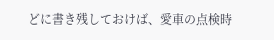どに書き残しておけば、愛車の点検時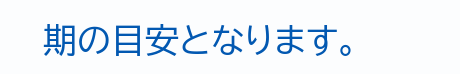期の目安となります。